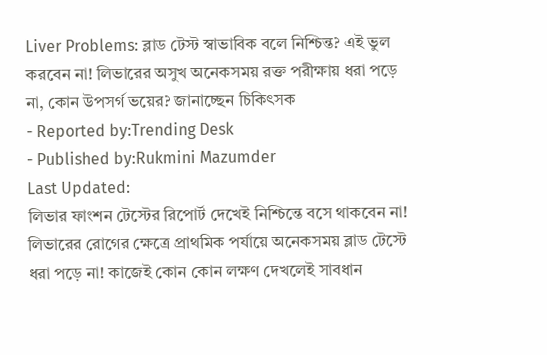Liver Problems: ব্লাড টেস্ট স্বাভাবিক বলে নিশ্চিন্ত? এই ভুল করবেন না! লিভারের অসুখ অনেকসময় রক্ত পরীক্ষায় ধরা পড়ে না, কোন উপসর্গ ভয়ের? জানাচ্ছেন চিকিৎসক
- Reported by:Trending Desk
- Published by:Rukmini Mazumder
Last Updated:
লিভার ফাংশন টেস্টের রিপোর্ট দেখেই নিশ্চিন্তে বসে থাকবেন না! লিভারের রোগের ক্ষেত্রে প্রাথমিক পর্যায়ে অনেকসময় ব্লাড টেস্টে ধরা পড়ে না! কাজেই কোন কোন লক্ষণ দেখলেই সাবধান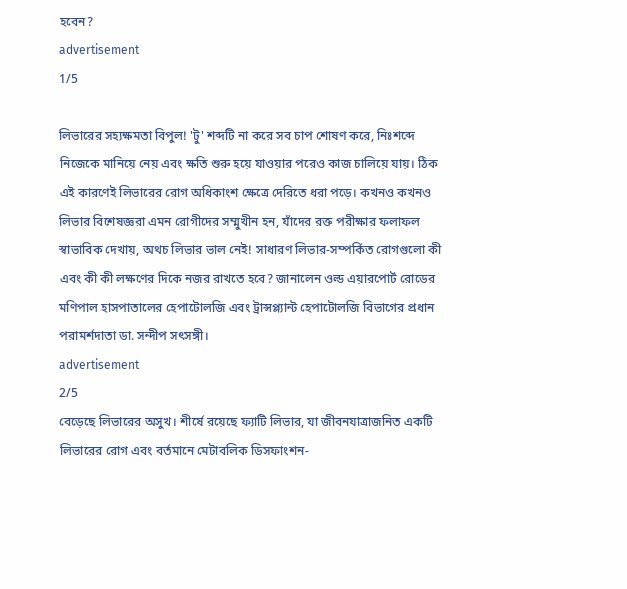হবেন?
advertisement
1/5

লিভারের সহ্যক্ষমতা বিপুল! 'টু' শব্দটি না করে সব চাপ শোষণ করে, নিঃশব্দে নিজেকে মানিয়ে নেয় এবং ক্ষতি শুরু হয়ে যাওয়ার পরেও কাজ চালিয়ে যায়। ঠিক এই কারণেই লিভারের রোগ অধিকাংশ ক্ষেত্রে দেরিতে ধরা পড়ে। কখনও কখনও লিভার বিশেষজ্ঞরা এমন রোগীদের সম্মুখীন হন, যাঁদের রক্ত পরীক্ষার ফলাফল স্বাভাবিক দেখায়, অথচ লিভার ভাল নেই! সাধারণ লিভার-সম্পর্কিত রোগগুলো কী এবং কী কী লক্ষণের দিকে নজর রাখতে হবে? জানালেন ওল্ড এয়ারপোর্ট রোডের মণিপাল হাসপাতালের হেপাটোলজি এবং ট্রান্সপ্ল্যান্ট হেপাটোলজি বিভাগের প্রধান পরামর্শদাতা ডা. সন্দীপ সৎসঙ্গী।
advertisement
2/5
বেড়েছে লিভারের অসুখ। শীর্ষে রয়েছে ফ্যাটি লিভার, যা জীবনযাত্রাজনিত একটি লিভারের রোগ এবং বর্তমানে মেটাবলিক ডিসফাংশন-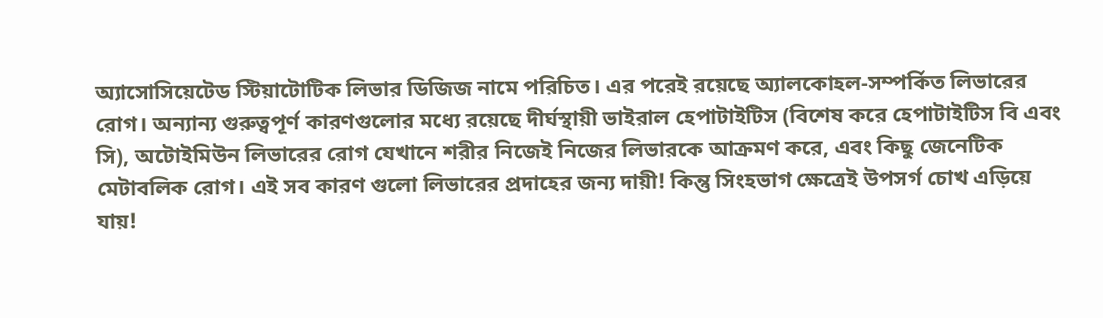অ্যাসোসিয়েটেড স্টিয়াটোটিক লিভার ডিজিজ নামে পরিচিত। এর পরেই রয়েছে অ্যালকোহল-সম্পর্কিত লিভারের রোগ। অন্যান্য গুরুত্বপূর্ণ কারণগুলোর মধ্যে রয়েছে দীর্ঘস্থায়ী ভাইরাল হেপাটাইটিস (বিশেষ করে হেপাটাইটিস বি এবং সি), অটোইমিউন লিভারের রোগ যেখানে শরীর নিজেই নিজের লিভারকে আক্রমণ করে, এবং কিছু জেনেটিক মেটাবলিক রোগ। এই সব কারণ গুলো লিভারের প্রদাহের জন্য দায়ী! কিন্তু সিংহভাগ ক্ষেত্রেই উপসর্গ চোখ এড়িয়ে যায়!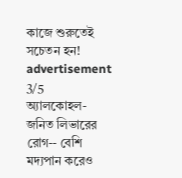কাজে শুরুতেই সচেতন হন!
advertisement
3/5
অ্যালকোহল-জনিত লিভারের রোগ-- বেশি মদ্যপান করেও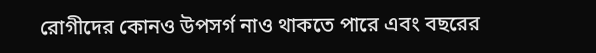রোগীদের কোনও উপসর্গ নাও থাকতে পারে এবং বছরের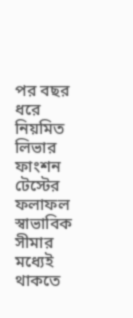পর বছর ধরে নিয়মিত লিভার ফাংশন টেস্টের ফলাফল স্বাভাবিক সীমার মধ্যেই থাকতে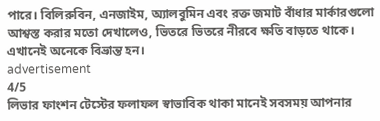পারে। বিলিরুবিন, এনজাইম, অ্যালবুমিন এবং রক্ত জমাট বাঁধার মার্কারগুলো আশ্বস্ত করার মতো দেখালেও, ভিতরে ভিতরে নীরবে ক্ষতি বাড়তে থাকে। এখানেই অনেকে বিভ্রান্ত হন।
advertisement
4/5
লিভার ফাংশন টেস্টের ফলাফল স্বাভাবিক থাকা মানেই সবসময় আপনার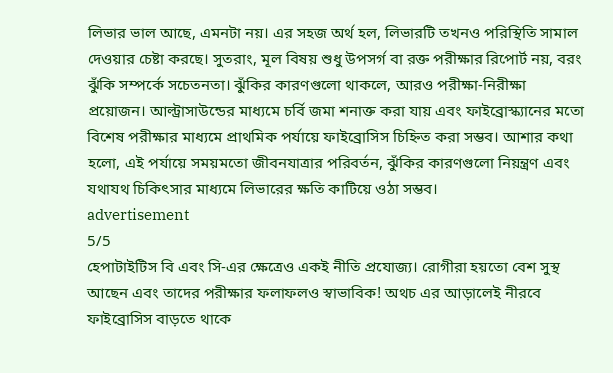লিভার ভাল আছে, এমনটা নয়। এর সহজ অর্থ হল, লিভারটি তখনও পরিস্থিতি সামাল দেওয়ার চেষ্টা করছে। সুতরাং, মূল বিষয় শুধু উপসর্গ বা রক্ত পরীক্ষার রিপোর্ট নয়, বরং ঝুঁকি সম্পর্কে সচেতনতা। ঝুঁকির কারণগুলো থাকলে, আরও পরীক্ষা-নিরীক্ষা প্রয়োজন। আল্ট্রাসাউন্ডের মাধ্যমে চর্বি জমা শনাক্ত করা যায় এবং ফাইব্রোস্ক্যানের মতো বিশেষ পরীক্ষার মাধ্যমে প্রাথমিক পর্যায়ে ফাইব্রোসিস চিহ্নিত করা সম্ভব। আশার কথা হলো, এই পর্যায়ে সময়মতো জীবনযাত্রার পরিবর্তন, ঝুঁকির কারণগুলো নিয়ন্ত্রণ এবং যথাযথ চিকিৎসার মাধ্যমে লিভারের ক্ষতি কাটিয়ে ওঠা সম্ভব।
advertisement
5/5
হেপাটাইটিস বি এবং সি-এর ক্ষেত্রেও একই নীতি প্রযোজ্য। রোগীরা হয়তো বেশ সুস্থ আছেন এবং তাদের পরীক্ষার ফলাফলও স্বাভাবিক! অথচ এর আড়ালেই নীরবে ফাইব্রোসিস বাড়তে থাকে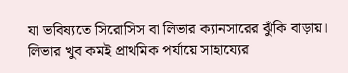যা ভবিষ্যতে সিরোসিস বা লিভার ক্যানসারের ঝুঁকি বাড়ায়। লিভার খুব কমই প্রাথমিক পর্যায়ে সাহায্যের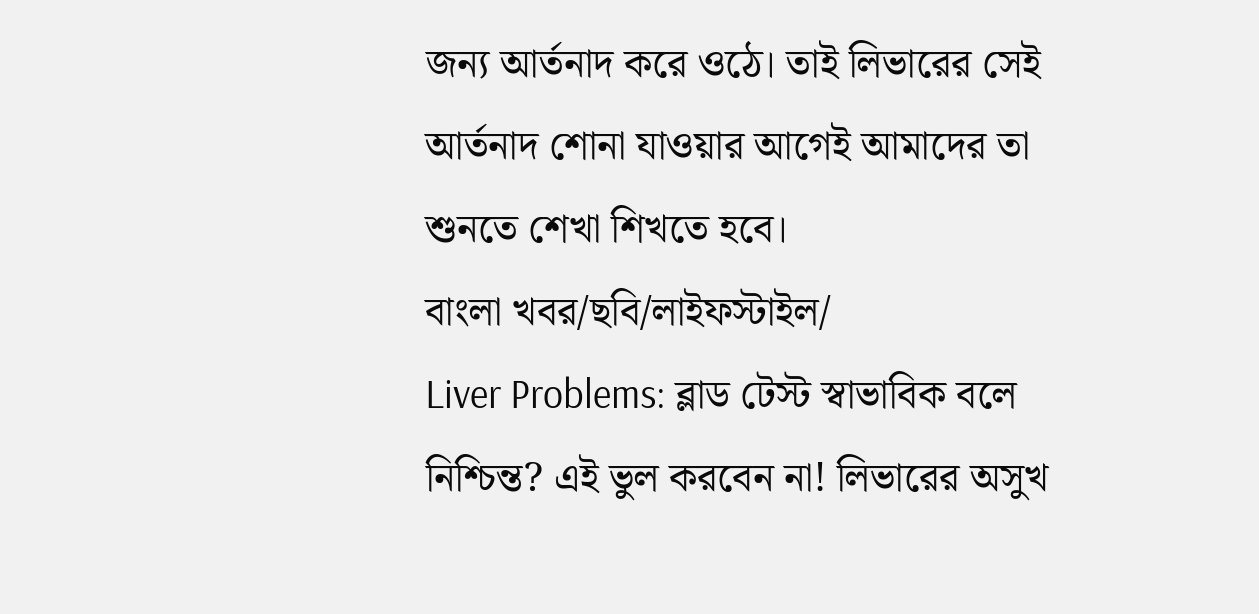জন্য আর্তনাদ করে ওঠে। তাই লিভারের সেই আর্তনাদ শোনা যাওয়ার আগেই আমাদের তা শুনতে শেখা শিখতে হবে।
বাংলা খবর/ছবি/লাইফস্টাইল/
Liver Problems: ব্লাড টেস্ট স্বাভাবিক বলে নিশ্চিন্ত? এই ভুল করবেন না! লিভারের অসুখ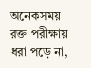অনেকসময় রক্ত পরীক্ষায় ধরা পড়ে না,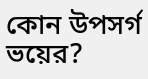কোন উপসর্গ ভয়ের?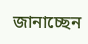জানাচ্ছেন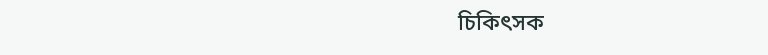চিকিৎসক